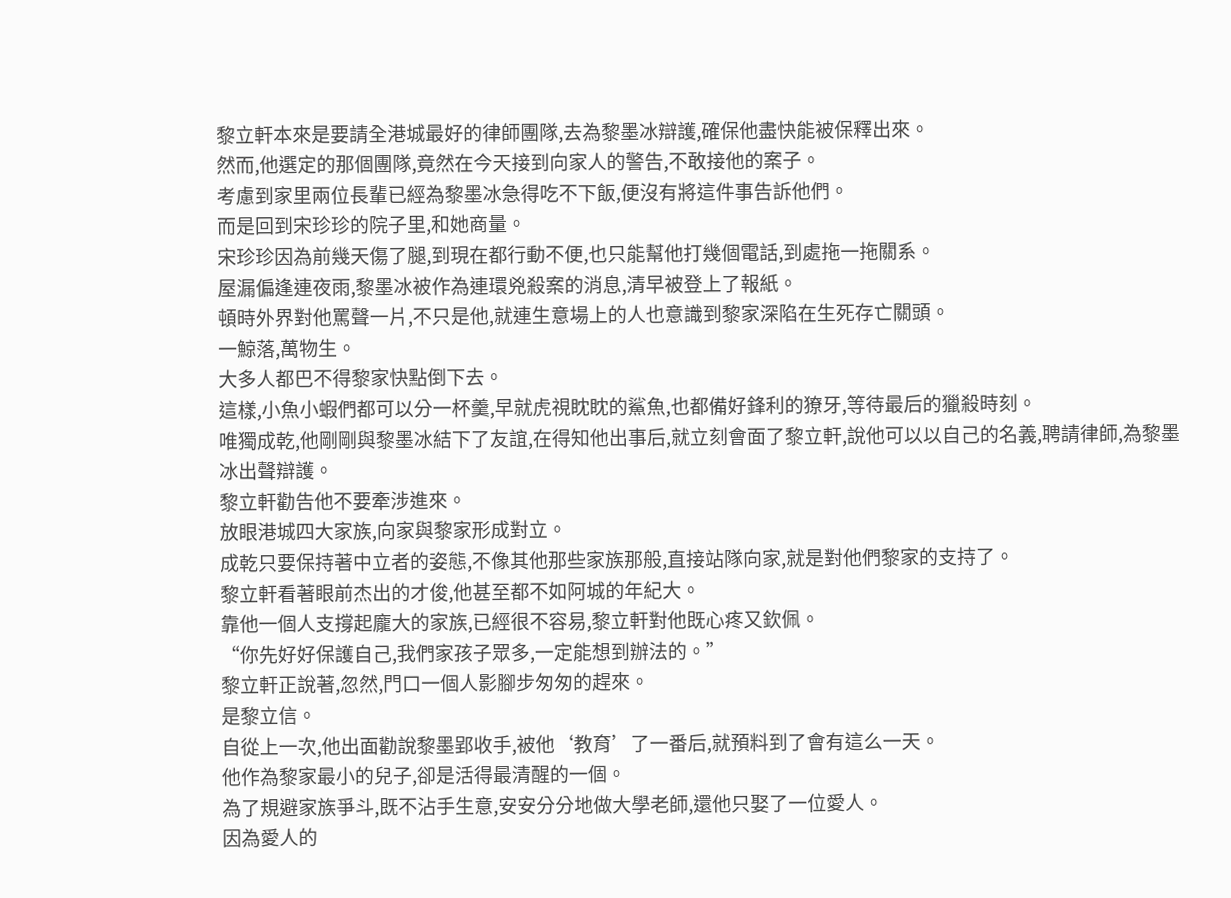黎立軒本來是要請全港城最好的律師團隊,去為黎墨冰辯護,確保他盡快能被保釋出來。
然而,他選定的那個團隊,竟然在今天接到向家人的警告,不敢接他的案子。
考慮到家里兩位長輩已經為黎墨冰急得吃不下飯,便沒有將這件事告訴他們。
而是回到宋珍珍的院子里,和她商量。
宋珍珍因為前幾天傷了腿,到現在都行動不便,也只能幫他打幾個電話,到處拖一拖關系。
屋漏偏逢連夜雨,黎墨冰被作為連環兇殺案的消息,清早被登上了報紙。
頓時外界對他罵聲一片,不只是他,就連生意場上的人也意識到黎家深陷在生死存亡關頭。
一鯨落,萬物生。
大多人都巴不得黎家快點倒下去。
這樣,小魚小蝦們都可以分一杯羹,早就虎視眈眈的鯊魚,也都備好鋒利的獠牙,等待最后的獵殺時刻。
唯獨成乾,他剛剛與黎墨冰結下了友誼,在得知他出事后,就立刻會面了黎立軒,說他可以以自己的名義,聘請律師,為黎墨冰出聲辯護。
黎立軒勸告他不要牽涉進來。
放眼港城四大家族,向家與黎家形成對立。
成乾只要保持著中立者的姿態,不像其他那些家族那般,直接站隊向家,就是對他們黎家的支持了。
黎立軒看著眼前杰出的才俊,他甚至都不如阿城的年紀大。
靠他一個人支撐起龐大的家族,已經很不容易,黎立軒對他既心疼又欽佩。
“你先好好保護自己,我們家孩子眾多,一定能想到辦法的。”
黎立軒正說著,忽然,門口一個人影腳步匆匆的趕來。
是黎立信。
自從上一次,他出面勸說黎墨郢收手,被他‘教育’了一番后,就預料到了會有這么一天。
他作為黎家最小的兒子,卻是活得最清醒的一個。
為了規避家族爭斗,既不沾手生意,安安分分地做大學老師,還他只娶了一位愛人。
因為愛人的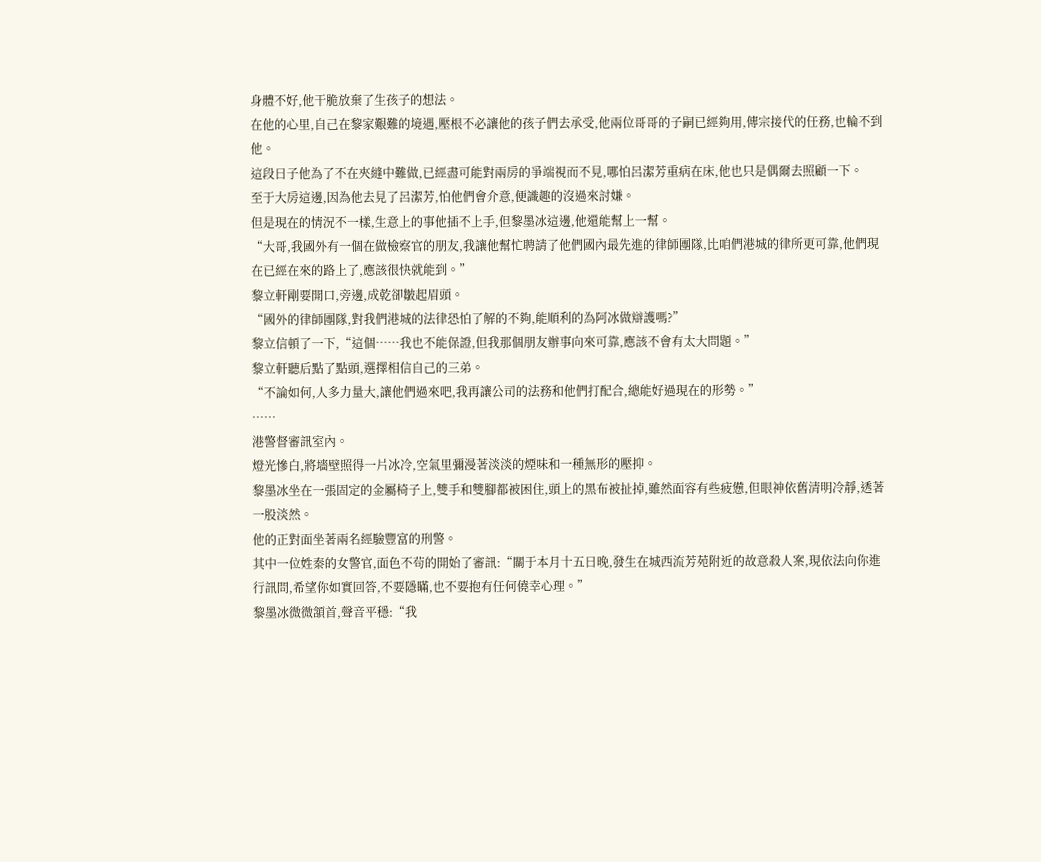身體不好,他干脆放棄了生孩子的想法。
在他的心里,自己在黎家艱難的境遇,壓根不必讓他的孩子們去承受,他兩位哥哥的子嗣已經夠用,傳宗接代的任務,也輪不到他。
這段日子他為了不在夾縫中難做,已經盡可能對兩房的爭端視而不見,哪怕呂潔芳重病在床,他也只是偶爾去照顧一下。
至于大房這邊,因為他去見了呂潔芳,怕他們會介意,便識趣的沒過來討嫌。
但是現在的情況不一樣,生意上的事他插不上手,但黎墨冰這邊,他還能幫上一幫。
“大哥,我國外有一個在做檢察官的朋友,我讓他幫忙聘請了他們國內最先進的律師團隊,比咱們港城的律所更可靠,他們現在已經在來的路上了,應該很快就能到。”
黎立軒剛要開口,旁邊,成乾卻皺起眉頭。
“國外的律師團隊,對我們港城的法律恐怕了解的不夠,能順利的為阿冰做辯護嗎?”
黎立信頓了一下,“這個……我也不能保證,但我那個朋友辦事向來可靠,應該不會有太大問題。”
黎立軒聽后點了點頭,選擇相信自己的三弟。
“不論如何,人多力量大,讓他們過來吧,我再讓公司的法務和他們打配合,總能好過現在的形勢。”
……
港警督審訊室內。
燈光慘白,將墻壁照得一片冰冷,空氣里彌漫著淡淡的煙味和一種無形的壓抑。
黎墨冰坐在一張固定的金屬椅子上,雙手和雙腳都被困住,頭上的黑布被扯掉,雖然面容有些疲憊,但眼神依舊清明冷靜,透著一股淡然。
他的正對面坐著兩名經驗豐富的刑警。
其中一位姓秦的女警官,面色不茍的開始了審訊:“關于本月十五日晚,發生在城西流芳苑附近的故意殺人案,現依法向你進行訊問,希望你如實回答,不要隱瞞,也不要抱有任何僥幸心理。”
黎墨冰微微頷首,聲音平穩:“我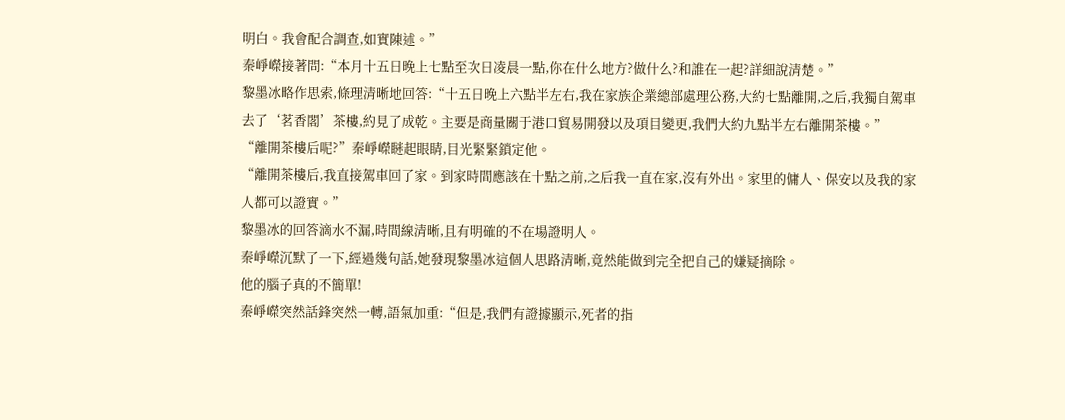明白。我會配合調查,如實陳述。”
秦崢嶸接著問:“本月十五日晚上七點至次日凌晨一點,你在什么地方?做什么?和誰在一起?詳細說清楚。”
黎墨冰略作思索,條理清晰地回答:“十五日晚上六點半左右,我在家族企業總部處理公務,大約七點離開,之后,我獨自駕車去了‘茗香閣’茶樓,約見了成乾。主要是商量關于港口貿易開發以及項目變更,我們大約九點半左右離開茶樓。”
“離開茶樓后呢?”秦崢嶸瞇起眼睛,目光緊緊鎖定他。
“離開茶樓后,我直接駕車回了家。到家時間應該在十點之前,之后我一直在家,沒有外出。家里的傭人、保安以及我的家人都可以證實。”
黎墨冰的回答滴水不漏,時間線清晰,且有明確的不在場證明人。
秦崢嶸沉默了一下,經過幾句話,她發現黎墨冰這個人思路清晰,竟然能做到完全把自己的嫌疑摘除。
他的腦子真的不簡單!
秦崢嶸突然話鋒突然一轉,語氣加重:“但是,我們有證據顯示,死者的指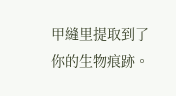甲縫里提取到了你的生物痕跡。